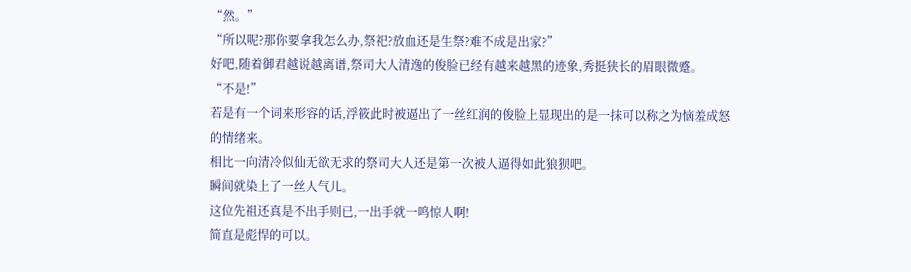“然。”
“所以呢?那你要拿我怎么办,祭祀?放血还是生祭?难不成是出家?”
好吧,随着御君越说越离谱,祭司大人清逸的俊脸已经有越来越黑的迹象,秀挺狭长的眉眼微蹙。
“不是!”
若是有一个词来形容的话,浮筱此时被逼出了一丝红润的俊脸上显现出的是一抹可以称之为恼羞成怒的情绪来。
相比一向清冷似仙无欲无求的祭司大人还是第一次被人逼得如此狼狈吧。
瞬间就染上了一丝人气儿。
这位先祖还真是不出手则已,一出手就一鸣惊人啊!
简直是彪悍的可以。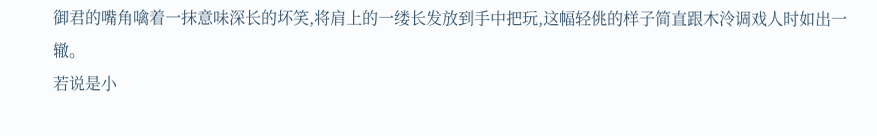御君的嘴角噙着一抹意味深长的坏笑,将肩上的一缕长发放到手中把玩,这幅轻佻的样子简直跟木泠调戏人时如出一辙。
若说是小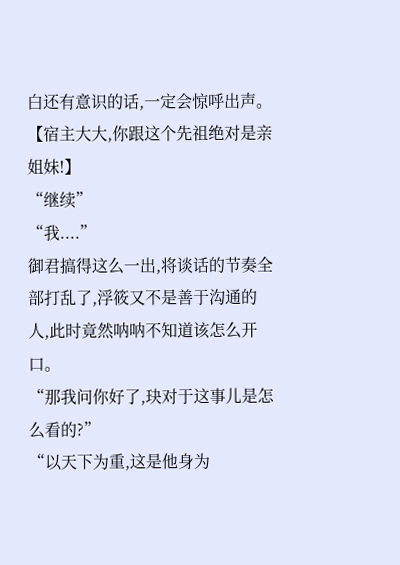白还有意识的话,一定会惊呼出声。
【宿主大大,你跟这个先祖绝对是亲姐妹!】
“继续”
“我....”
御君搞得这么一出,将谈话的节奏全部打乱了,浮筱又不是善于沟通的人,此时竟然呐呐不知道该怎么开口。
“那我问你好了,玦对于这事儿是怎么看的?”
“以天下为重,这是他身为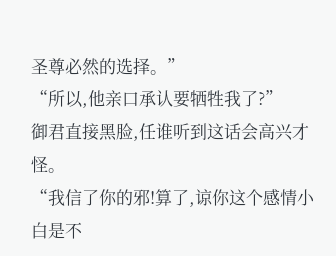圣尊必然的选择。”
“所以,他亲口承认要牺牲我了?”
御君直接黑脸,任谁听到这话会高兴才怪。
“我信了你的邪!算了,谅你这个感情小白是不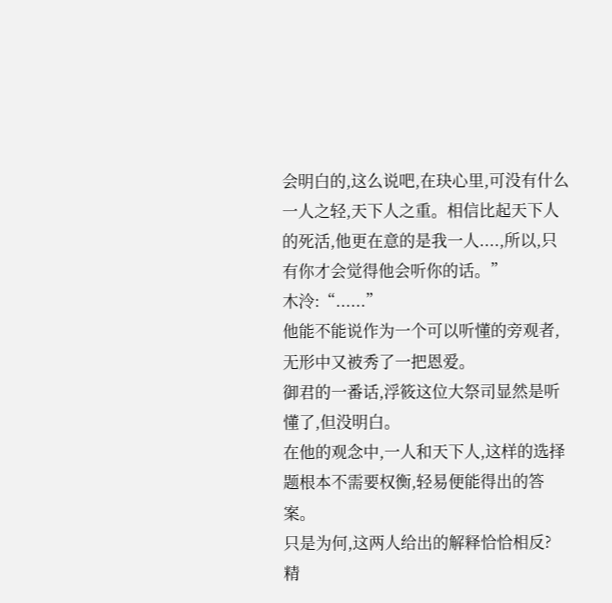会明白的,这么说吧,在玦心里,可没有什么一人之轻,天下人之重。相信比起天下人的死活,他更在意的是我一人....,所以,只有你才会觉得他会听你的话。”
木泠:“......”
他能不能说作为一个可以听懂的旁观者,无形中又被秀了一把恩爱。
御君的一番话,浮筱这位大祭司显然是听懂了,但没明白。
在他的观念中,一人和天下人,这样的选择题根本不需要权衡,轻易便能得出的答案。
只是为何,这两人给出的解释恰恰相反?
精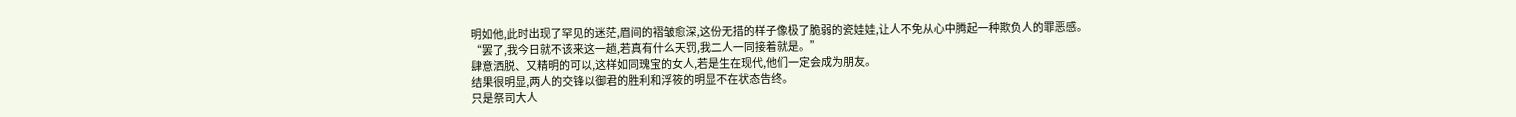明如他,此时出现了罕见的迷茫,眉间的褶皱愈深,这份无措的样子像极了脆弱的瓷娃娃,让人不免从心中腾起一种欺负人的罪恶感。
“罢了,我今日就不该来这一趟,若真有什么天罚,我二人一同接着就是。”
肆意洒脱、又精明的可以,这样如同瑰宝的女人,若是生在现代,他们一定会成为朋友。
结果很明显,两人的交锋以御君的胜利和浮筱的明显不在状态告终。
只是祭司大人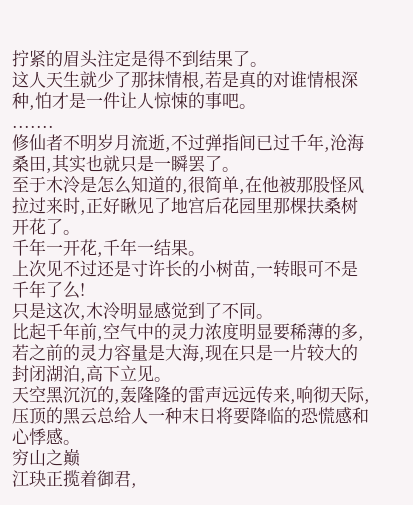拧紧的眉头注定是得不到结果了。
这人天生就少了那抹情根,若是真的对谁情根深种,怕才是一件让人惊悚的事吧。
.......
修仙者不明岁月流逝,不过弹指间已过千年,沧海桑田,其实也就只是一瞬罢了。
至于木泠是怎么知道的,很简单,在他被那股怪风拉过来时,正好瞅见了地宫后花园里那棵扶桑树开花了。
千年一开花,千年一结果。
上次见不过还是寸许长的小树苗,一转眼可不是千年了么!
只是这次,木泠明显感觉到了不同。
比起千年前,空气中的灵力浓度明显要稀薄的多,若之前的灵力容量是大海,现在只是一片较大的封闭湖泊,高下立见。
天空黑沉沉的,轰隆隆的雷声远远传来,响彻天际,压顶的黑云总给人一种末日将要降临的恐慌感和心悸感。
穷山之巅
江玦正揽着御君,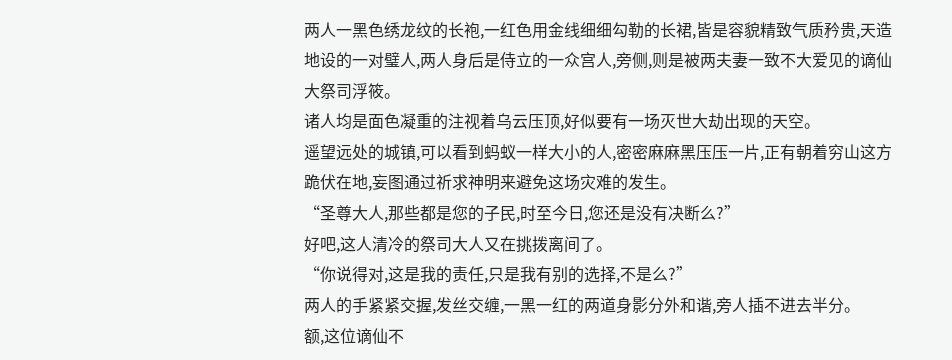两人一黑色绣龙纹的长袍,一红色用金线细细勾勒的长裙,皆是容貌精致气质矜贵,天造地设的一对璧人,两人身后是侍立的一众宫人,旁侧,则是被两夫妻一致不大爱见的谪仙大祭司浮筱。
诸人均是面色凝重的注视着乌云压顶,好似要有一场灭世大劫出现的天空。
遥望远处的城镇,可以看到蚂蚁一样大小的人,密密麻麻黑压压一片,正有朝着穷山这方跪伏在地,妄图通过祈求神明来避免这场灾难的发生。
“圣尊大人,那些都是您的子民,时至今日,您还是没有决断么?”
好吧,这人清冷的祭司大人又在挑拨离间了。
“你说得对,这是我的责任,只是我有别的选择,不是么?”
两人的手紧紧交握,发丝交缠,一黑一红的两道身影分外和谐,旁人插不进去半分。
额,这位谪仙不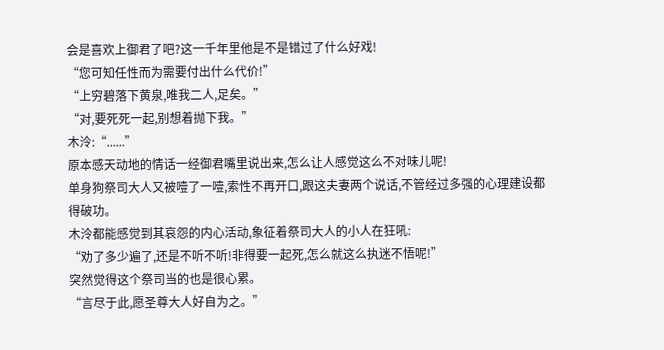会是喜欢上御君了吧?这一千年里他是不是错过了什么好戏!
“您可知任性而为需要付出什么代价!”
“上穷碧落下黄泉,唯我二人,足矣。”
“对,要死死一起,别想着抛下我。”
木泠:“......”
原本感天动地的情话一经御君嘴里说出来,怎么让人感觉这么不对味儿呢!
单身狗祭司大人又被噎了一噎,索性不再开口,跟这夫妻两个说话,不管经过多强的心理建设都得破功。
木泠都能感觉到其哀怨的内心活动,象征着祭司大人的小人在狂吼:
“劝了多少遍了,还是不听不听!非得要一起死,怎么就这么执迷不悟呢!”
突然觉得这个祭司当的也是很心累。
“言尽于此,愿圣尊大人好自为之。”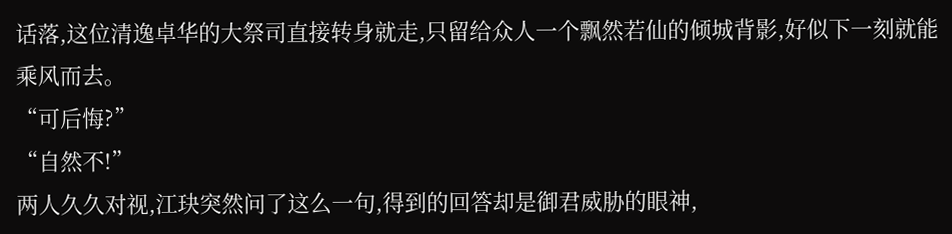话落,这位清逸卓华的大祭司直接转身就走,只留给众人一个飘然若仙的倾城背影,好似下一刻就能乘风而去。
“可后悔?”
“自然不!”
两人久久对视,江玦突然问了这么一句,得到的回答却是御君威胁的眼神,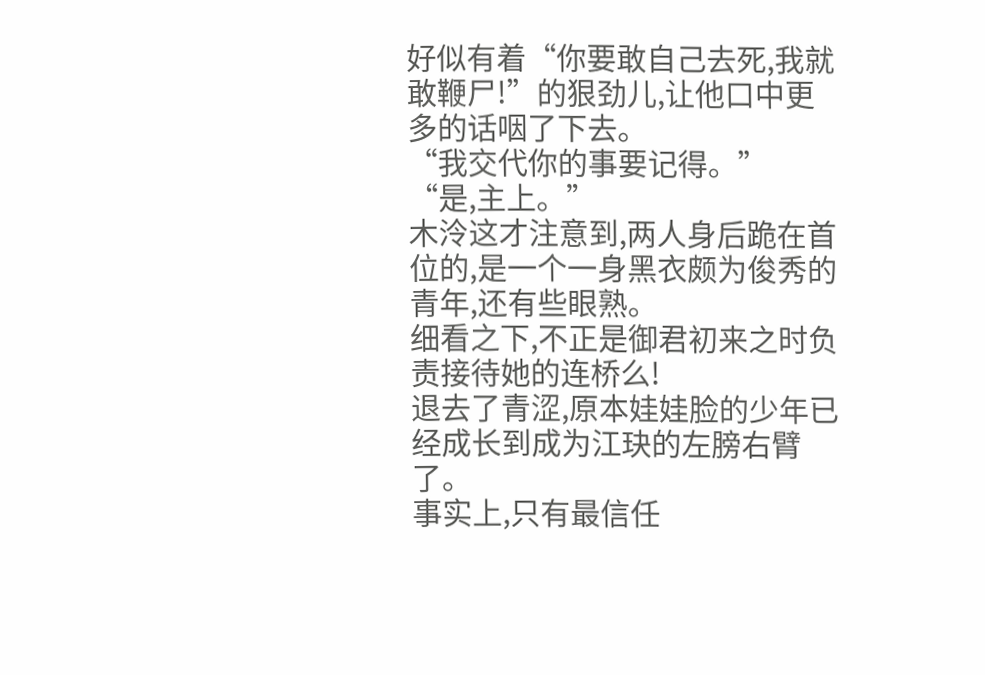好似有着“你要敢自己去死,我就敢鞭尸!”的狠劲儿,让他口中更多的话咽了下去。
“我交代你的事要记得。”
“是,主上。”
木泠这才注意到,两人身后跪在首位的,是一个一身黑衣颇为俊秀的青年,还有些眼熟。
细看之下,不正是御君初来之时负责接待她的连桥么!
退去了青涩,原本娃娃脸的少年已经成长到成为江玦的左膀右臂了。
事实上,只有最信任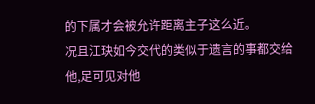的下属才会被允许距离主子这么近。
况且江玦如今交代的类似于遗言的事都交给他,足可见对他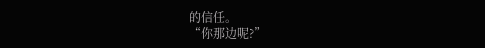的信任。
“你那边呢?”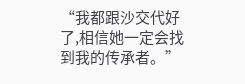“我都跟沙交代好了,相信她一定会找到我的传承者。”